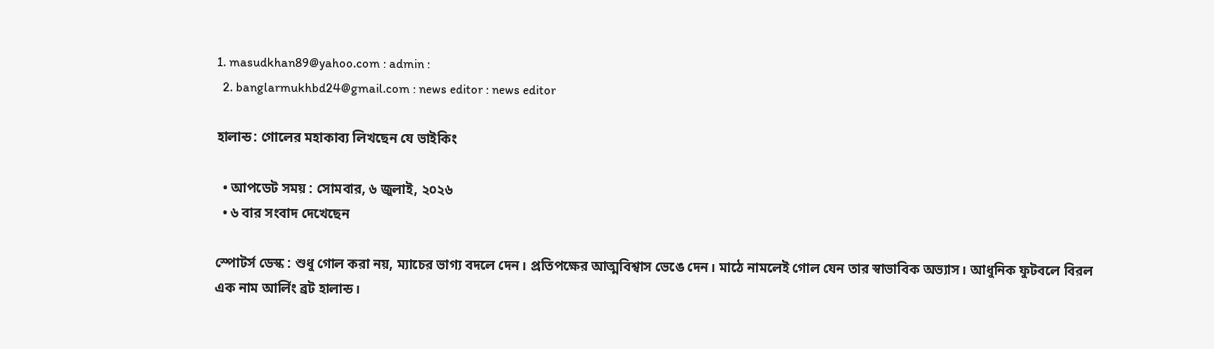1. masudkhan89@yahoo.com : admin :
  2. banglarmukhbd24@gmail.com : news editor : news editor

হালান্ড: গোলের মহাকাব্য লিখছেন যে ভাইকিং

  • আপডেট সময় : সোমবার, ৬ জুলাই, ২০২৬
  • ৬ বার সংবাদ দেখেছেন

স্পোটর্স ডেস্ক : শুধু গোল করা নয়, ম্যাচের ভাগ্য বদলে দেন। প্রতিপক্ষের আত্মবিশ্বাস ভেঙে দেন। মাঠে নামলেই গোল যেন তার স্বাভাবিক অভ্যাস। আধুনিক ফুটবলে বিরল এক নাম আর্লিং ব্রট হালান্ড।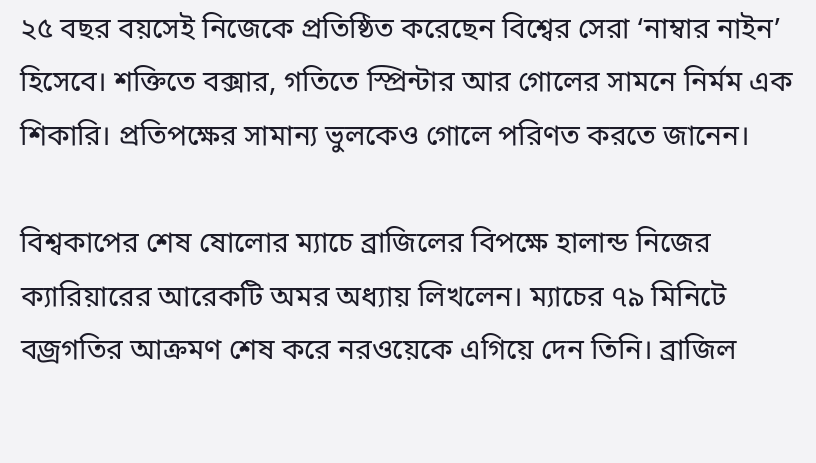২৫ বছর বয়সেই নিজেকে প্রতিষ্ঠিত করেছেন বিশ্বের সেরা ‘নাম্বার নাইন’ হিসেবে। শক্তিতে বক্সার, গতিতে স্প্রিন্টার আর গোলের সামনে নির্মম এক শিকারি। প্রতিপক্ষের সামান্য ভুলকেও গোলে পরিণত করতে জানেন।

বিশ্বকাপের শেষ ষোলোর ম্যাচে ব্রাজিলের বিপক্ষে হালান্ড নিজের ক্যারিয়ারের আরেকটি অমর অধ্যায় লিখলেন। ম্যাচের ৭৯ মিনিটে বজ্রগতির আক্রমণ শেষ করে নরওয়েকে এগিয়ে দেন তিনি। ব্রাজিল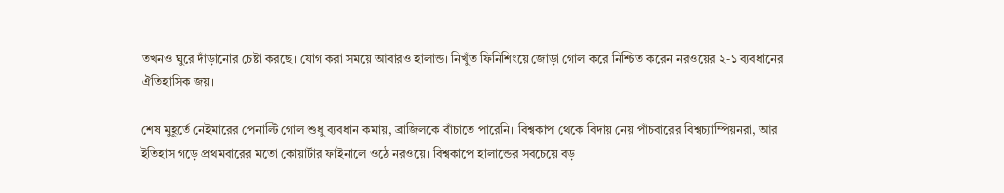তখনও ঘুরে দাঁড়ানোর চেষ্টা করছে। যোগ করা সময়ে আবারও হালান্ড। নিখুঁত ফিনিশিংয়ে জোড়া গোল করে নিশ্চিত করেন নরওয়ের ২-১ ব্যবধানের ঐতিহাসিক জয়।

শেষ মুহূর্তে নেইমারের পেনাল্টি গোল শুধু ব্যবধান কমায়, ব্রাজিলকে বাঁচাতে পারেনি। বিশ্বকাপ থেকে বিদায় নেয় পাঁচবারের বিশ্বচ্যাম্পিয়নরা, আর ইতিহাস গড়ে প্রথমবারের মতো কোয়ার্টার ফাইনালে ওঠে নরওয়ে। বিশ্বকাপে হালান্ডের সবচেয়ে বড়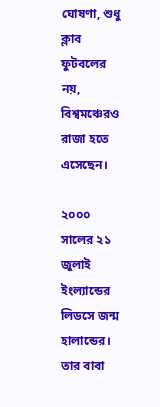ঘোষণা, শুধু ক্লাব ফুটবলের নয়, বিশ্বমঞ্চেরও রাজা হতে এসেছেন।

২০০০ সালের ২১ জুলাই ইংল্যান্ডের লিডসে জন্ম হালান্ডের। তার বাবা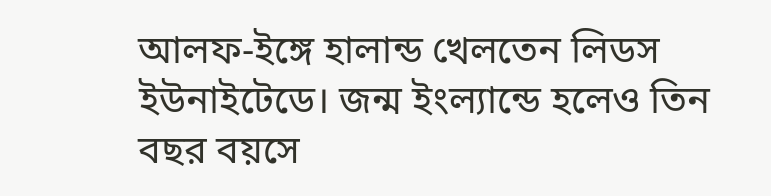আলফ-ইঙ্গে হালান্ড খেলতেন লিডস ইউনাইটেডে। জন্ম ইংল্যান্ডে হলেও তিন বছর বয়সে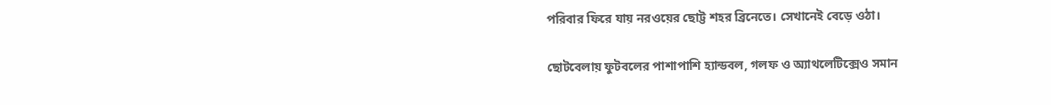পরিবার ফিরে যায় নরওয়ের ছোট্ট শহর ব্রিনেতে। সেখানেই বেড়ে ওঠা।

ছোটবেলায় ফুটবলের পাশাপাশি হ্যান্ডবল, গলফ ও অ্যাথলেটিক্সেও সমান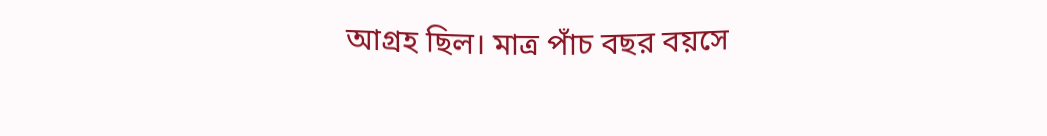আগ্রহ ছিল। মাত্র পাঁচ বছর বয়সে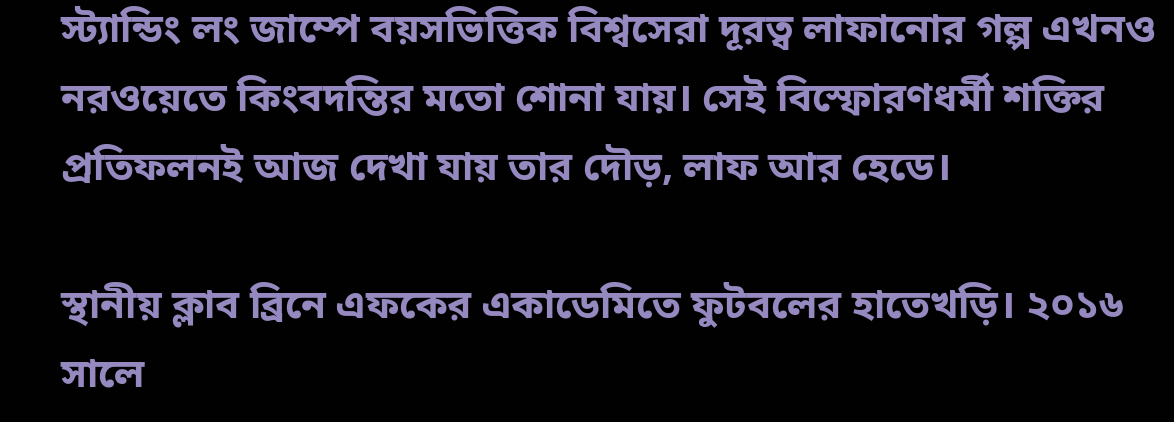স্ট্যান্ডিং লং জাম্পে বয়সভিত্তিক বিশ্বসেরা দূরত্ব লাফানোর গল্প এখনও নরওয়েতে কিংবদন্তির মতো শোনা যায়। সেই বিস্ফোরণধর্মী শক্তির প্রতিফলনই আজ দেখা যায় তার দৌড়, লাফ আর হেডে।

স্থানীয় ক্লাব ব্রিনে এফকের একাডেমিতে ফুটবলের হাতেখড়ি। ২০১৬ সালে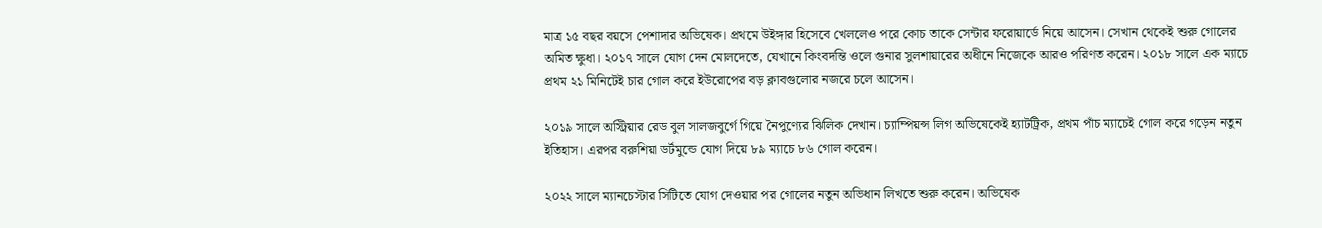মাত্র ১৫ বছর বয়সে পেশাদার অভিষেক। প্রথমে উইঙ্গার হিসেবে খেললেও পরে কোচ তাকে সেন্টার ফরোয়ার্ডে নিয়ে আসেন। সেখান থেকেই শুরু গোলের অমিত ক্ষুধা। ২০১৭ সালে যোগ দেন মোলদেতে, যেখানে কিংবদন্তি ওলে গুনার সুলশায়ারের অধীনে নিজেকে আরও পরিণত করেন। ২০১৮ সালে এক ম্যাচে প্রথম ২১ মিনিটেই চার গোল করে ইউরোপের বড় ক্লাবগুলোর নজরে চলে আসেন।

২০১৯ সালে অস্ট্রিয়ার রেড বুল সালজবুর্গে গিয়ে নৈপুণ্যের ঝিলিক দেখান। চ্যাম্পিয়ন্স লিগ অভিষেকেই হ্যাটট্রিক, প্রথম পাঁচ ম্যাচেই গোল করে গড়েন নতুন ইতিহাস। এরপর বরুশিয়া ডর্টমুন্ডে যোগ দিয়ে ৮৯ ম্যাচে ৮৬ গোল করেন।

২০২২ সালে ম্যানচেস্টার সিটিতে যোগ দেওয়ার পর গোলের নতুন অভিধান লিখতে শুরু করেন। অভিষেক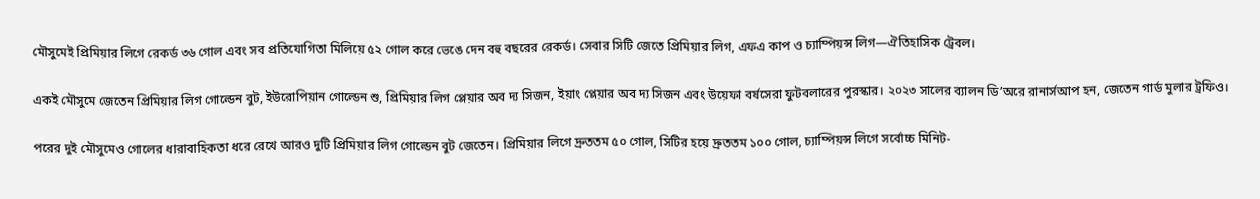মৌসুমেই প্রিমিয়ার লিগে রেকর্ড ৩৬ গোল এবং সব প্রতিযোগিতা মিলিয়ে ৫২ গোল করে ভেঙে দেন বহু বছরের রেকর্ড। সেবার সিটি জেতে প্রিমিয়ার লিগ, এফএ কাপ ও চ্যাম্পিয়ন্স লিগ—ঐতিহাসিক ট্রেবল।

একই মৌসুমে জেতেন প্রিমিয়ার লিগ গোল্ডেন বুট, ইউরোপিয়ান গোল্ডেন শু, প্রিমিয়ার লিগ প্লেয়ার অব দ্য সিজন, ইয়াং প্লেয়ার অব দ্য সিজন এবং উয়েফা বর্ষসেরা ফুটবলারের পুরস্কার। ২০২৩ সালের ব্যালন ডি’অরে রানার্সআপ হন, জেতেন গার্ড মুলার ট্রফিও।

পরের দুই মৌসুমেও গোলের ধারাবাহিকতা ধরে রেখে আরও দুটি প্রিমিয়ার লিগ গোল্ডেন বুট জেতেন। প্রিমিয়ার লিগে দ্রুততম ৫০ গোল, সিটির হয়ে দ্রুততম ১০০ গোল, চ্যাম্পিয়ন্স লিগে সর্বোচ্চ মিনিট-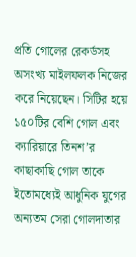প্রতি গোলের রেকর্ডসহ অসংখ্য মাইলফলক নিজের করে নিয়েছেন। সিটির হয়ে ১৫০টির বেশি গোল এবং ক্যারিয়ারে তিনশ’র কাছাকাছি গোল তাকে ইতোমধ্যেই আধুনিক যুগের অন্যতম সেরা গোলদাতার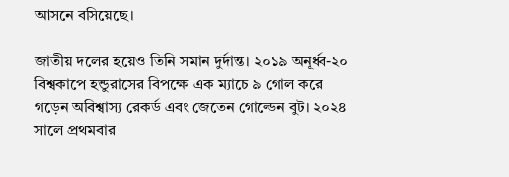আসনে বসিয়েছে।

জাতীয় দলের হয়েও তিনি সমান দুর্দান্ত। ২০১৯ অনূর্ধ্ব-২০ বিশ্বকাপে হন্ডুরাসের বিপক্ষে এক ম্যাচে ৯ গোল করে গড়েন অবিশ্বাস্য রেকর্ড এবং জেতেন গোল্ডেন বুট। ২০২৪ সালে প্রথমবার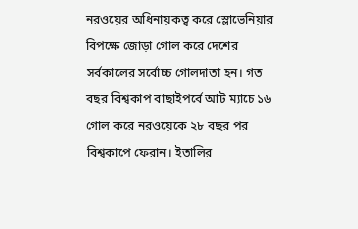নরওয়ের অধিনায়কত্ব করে স্লোভেনিয়ার বিপক্ষে জোড়া গোল করে দেশের সর্বকালের সর্বোচ্চ গোলদাতা হন। গত বছর বিশ্বকাপ বাছাইপর্বে আট ম্যাচে ১৬ গোল করে নরওয়েকে ২৮ বছর পর বিশ্বকাপে ফেরান। ইতালির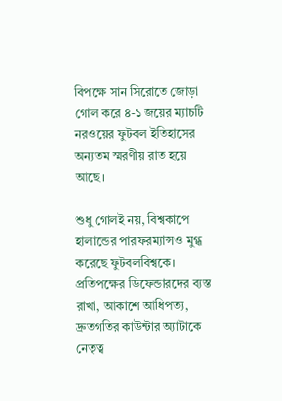বিপক্ষে সান সিরোতে জোড়া গোল করে ৪-১ জয়ের ম্যাচটি নরওয়ের ফুটবল ইতিহাসের অন্যতম স্মরণীয় রাত হয়ে আছে।

শুধু গোলই নয়, বিশ্বকাপে হালান্ডের পারফরম্যান্সও মুগ্ধ করেছে ফুটবলবিশ্বকে। প্রতিপক্ষের ডিফেন্ডারদের ব্যস্ত রাখা, আকাশে আধিপত্য, দ্রুতগতির কাউন্টার অ্যাটাকে নেতৃত্ব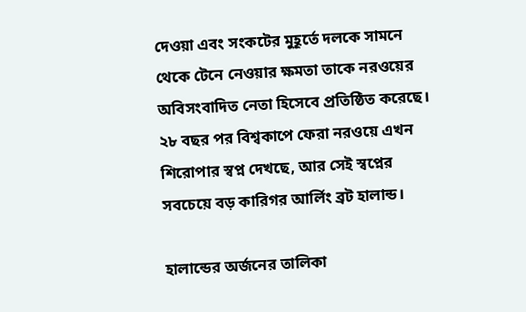দেওয়া এবং সংকটের মুহূর্তে দলকে সামনে থেকে টেনে নেওয়ার ক্ষমতা তাকে নরওয়ের অবিসংবাদিত নেতা হিসেবে প্রতিষ্ঠিত করেছে। ২৮ বছর পর বিশ্বকাপে ফেরা নরওয়ে এখন শিরোপার স্বপ্ন দেখছে, আর সেই স্বপ্নের সবচেয়ে বড় কারিগর আর্লিং ব্রট হালান্ড।

হালান্ডের অর্জনের তালিকা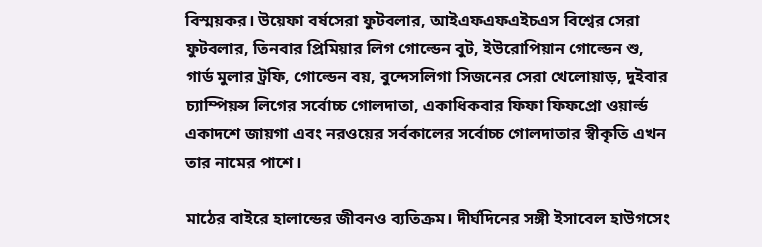বিস্ময়কর। উয়েফা বর্ষসেরা ফুটবলার, আইএফএফএইচএস বিশ্বের সেরা ফুটবলার, তিনবার প্রিমিয়ার লিগ গোল্ডেন বুট, ইউরোপিয়ান গোল্ডেন শু, গার্ড মুলার ট্রফি, গোল্ডেন বয়, বুন্দেসলিগা সিজনের সেরা খেলোয়াড়, দুইবার চ্যাম্পিয়ন্স লিগের সর্বোচ্চ গোলদাতা, একাধিকবার ফিফা ফিফপ্রো ওয়ার্ল্ড একাদশে জায়গা এবং নরওয়ের সর্বকালের সর্বোচ্চ গোলদাতার স্বীকৃতি এখন তার নামের পাশে।

মাঠের বাইরে হালান্ডের জীবনও ব্যতিক্রম। দীর্ঘদিনের সঙ্গী ইসাবেল হাউগসেং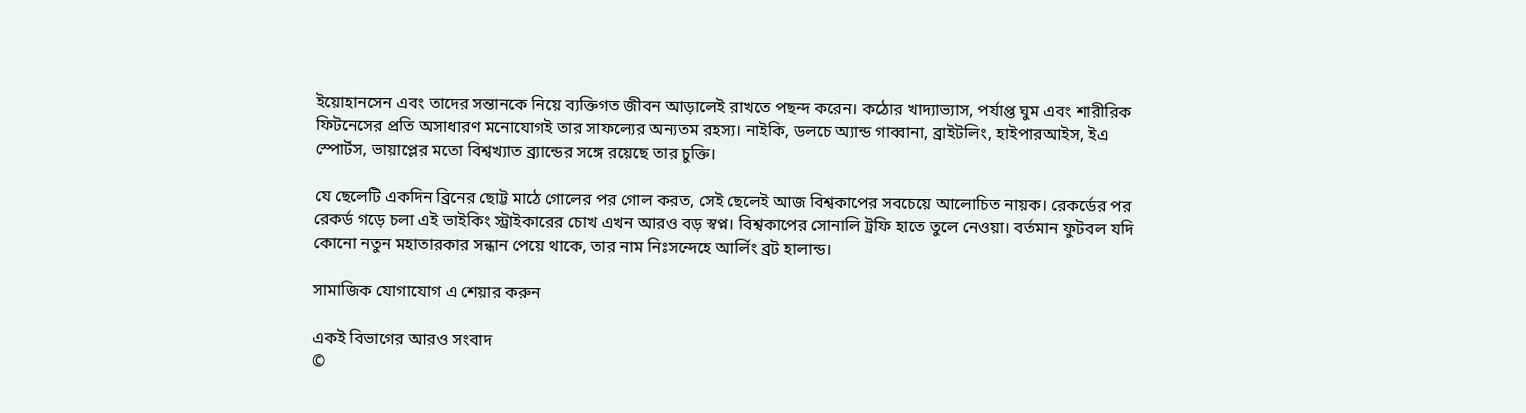ইয়োহানসেন এবং তাদের সন্তানকে নিয়ে ব্যক্তিগত জীবন আড়ালেই রাখতে পছন্দ করেন। কঠোর খাদ্যাভ্যাস, পর্যাপ্ত ঘুম এবং শারীরিক ফিটনেসের প্রতি অসাধারণ মনোযোগই তার সাফল্যের অন্যতম রহস্য। নাইকি, ডলচে অ্যান্ড গাব্বানা, ব্রাইটলিং, হাইপারআইস, ইএ স্পোর্টস, ভায়াপ্লের মতো বিশ্বখ্যাত ব্র্যান্ডের সঙ্গে রয়েছে তার চুক্তি।

যে ছেলেটি একদিন ব্রিনের ছোট্ট মাঠে গোলের পর গোল করত, সেই ছেলেই আজ বিশ্বকাপের সবচেয়ে আলোচিত নায়ক। রেকর্ডের পর রেকর্ড গড়ে চলা এই ভাইকিং স্ট্রাইকারের চোখ এখন আরও বড় স্বপ্ন। বিশ্বকাপের সোনালি ট্রফি হাতে তুলে নেওয়া। বর্তমান ফুটবল যদি কোনো নতুন মহাতারকার সন্ধান পেয়ে থাকে, তার নাম নিঃসন্দেহে আর্লিং ব্রট হালান্ড।

সামাজিক যোগাযোগ এ শেয়ার করুন

একই বিভাগের আরও সংবাদ
©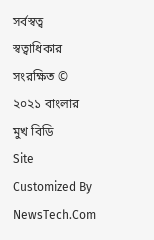সর্বস্বত্ব স্বত্বাধিকার সংরক্ষিত © ২০২১ বাংলার মুখ বিডি
Site Customized By NewsTech.Com